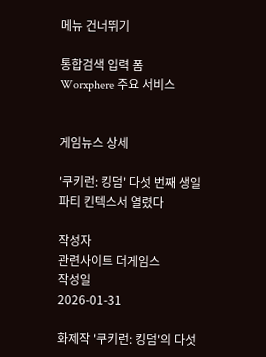메뉴 건너뛰기

통합검색 입력 폼
Worxphere 주요 서비스


게임뉴스 상세

'쿠키런: 킹덤' 다섯 번째 생일 파티 킨텍스서 열렸다

작성자
관련사이트 더게임스
작성일
2026-01-31

화제작 '쿠키런: 킹덤'의 다섯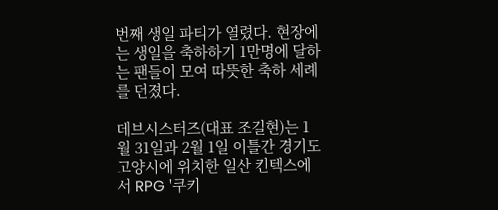번째 생일 파티가 열렸다. 현장에는 생일을 축하하기 1만명에 달하는 팬들이 모여 따뜻한 축하 세례를 던졌다.

데브시스터즈(대표 조길현)는 1월 31일과 2월 1일 이틀간 경기도 고양시에 위치한 일산 킨텍스에서 RPG '쿠키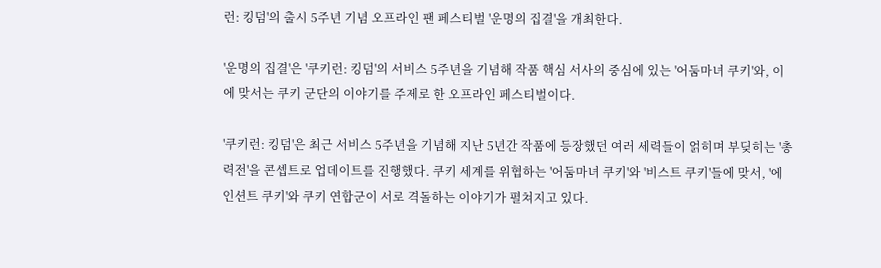런: 킹덤'의 출시 5주년 기념 오프라인 팬 페스티벌 '운명의 집결'을 개최한다.

'운명의 집결'은 '쿠키런: 킹덤'의 서비스 5주년을 기념해 작품 핵심 서사의 중심에 있는 '어둠마녀 쿠키'와, 이에 맞서는 쿠키 군단의 이야기를 주제로 한 오프라인 페스티벌이다.

'쿠키런: 킹덤'은 최근 서비스 5주년을 기념해 지난 5년간 작품에 등장했던 여러 세력들이 얽히며 부딪히는 '총력전'을 콘셉트로 업데이트를 진행했다. 쿠키 세계를 위협하는 '어둠마녀 쿠키'와 '비스트 쿠키'들에 맞서, '에인션트 쿠키'와 쿠키 연합군이 서로 격돌하는 이야기가 펼쳐지고 있다.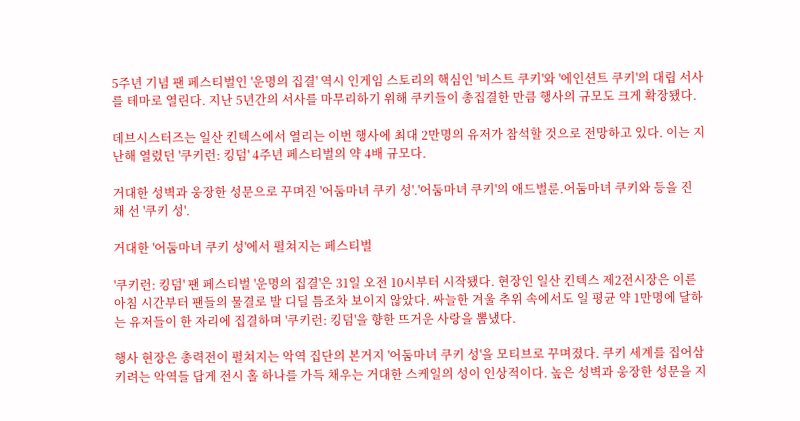5주년 기념 팬 페스티벌인 '운명의 집결' 역시 인게임 스토리의 핵심인 '비스트 쿠키'와 '에인션트 쿠키'의 대립 서사를 테마로 열린다. 지난 5년간의 서사를 마무리하기 위해 쿠키들이 총집결한 만큼 행사의 규모도 크게 확장됐다.

데브시스터즈는 일산 킨텍스에서 열리는 이번 행사에 최대 2만명의 유저가 참석할 것으로 전망하고 있다. 이는 지난해 열렸던 '쿠키런: 킹덤' 4주년 페스티벌의 약 4배 규모다.

거대한 성벽과 웅장한 성문으로 꾸며진 '어둠마녀 쿠키 성'.'어둠마녀 쿠키'의 애드벌룬.어둠마녀 쿠키와 등을 진 채 선 '쿠키 성'.

거대한 '어둠마녀 쿠키 성'에서 펼쳐지는 페스티벌

'쿠키런: 킹덤' 팬 페스티벌 '운명의 집결'은 31일 오전 10시부터 시작됐다. 현장인 일산 킨텍스 제2전시장은 이른 아침 시간부터 팬들의 물결로 발 디딜 틈조차 보이지 않았다. 싸늘한 겨울 추위 속에서도 일 평균 약 1만명에 달하는 유저들이 한 자리에 집결하며 '쿠키런: 킹덤'을 향한 뜨거운 사랑을 뽐냈다.

행사 현장은 총력전이 펼쳐지는 악역 집단의 본거지 '어둠마녀 쿠키 성'을 모티브로 꾸며졌다. 쿠키 세계를 집어삼키려는 악역들 답게 전시 홀 하나를 가득 채우는 거대한 스케일의 성이 인상적이다. 높은 성벽과 웅장한 성문을 지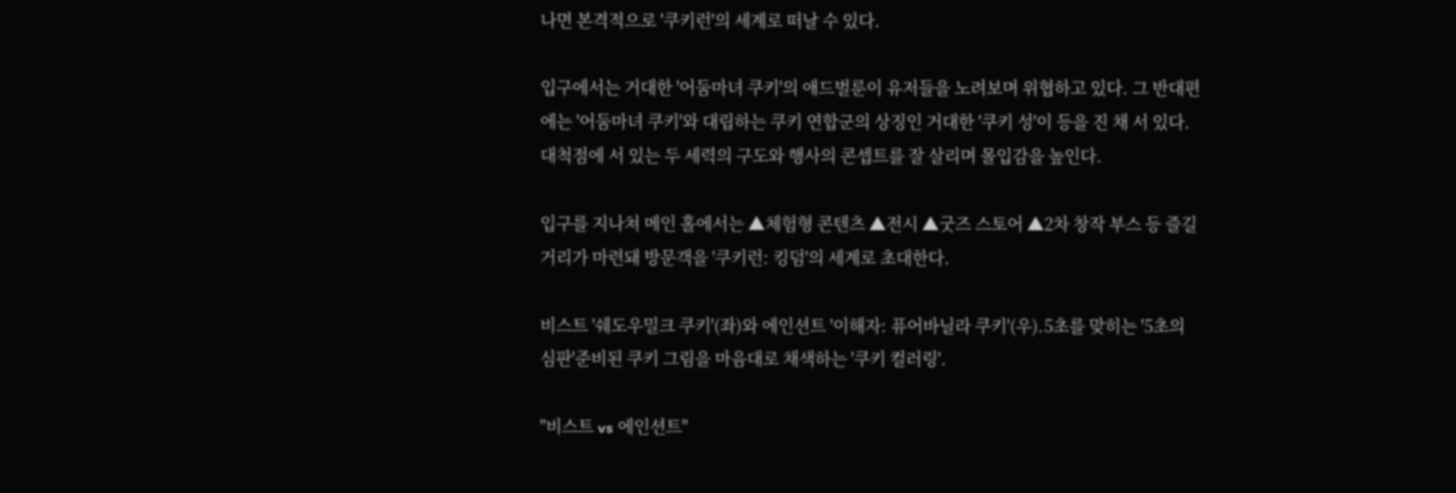나면 본격적으로 '쿠키런'의 세계로 떠날 수 있다.

입구에서는 거대한 '어둠마녀 쿠키'의 애드벌룬이 유저들을 노려보며 위협하고 있다. 그 반대편에는 '어둠마녀 쿠키'와 대립하는 쿠키 연합군의 상징인 거대한 '쿠키 성'이 등을 진 채 서 있다. 대척점에 서 있는 두 세력의 구도와 행사의 콘셉트를 잘 살리며 몰입감을 높인다.

입구를 지나쳐 메인 홀에서는 ▲체험형 콘텐츠 ▲전시 ▲굿즈 스토어 ▲2차 창작 부스 등 즐길거리가 마련돼 방문객을 '쿠키런: 킹덤'의 세계로 초대한다.

비스트 '쉐도우밀크 쿠키'(좌)와 에인션트 '이해자: 퓨어바닐라 쿠키'(우).5초를 맞히는 '5초의 심판'준비된 쿠키 그림을 마음대로 채색하는 '쿠키 컬러링'.

"비스트 vs 에인션트"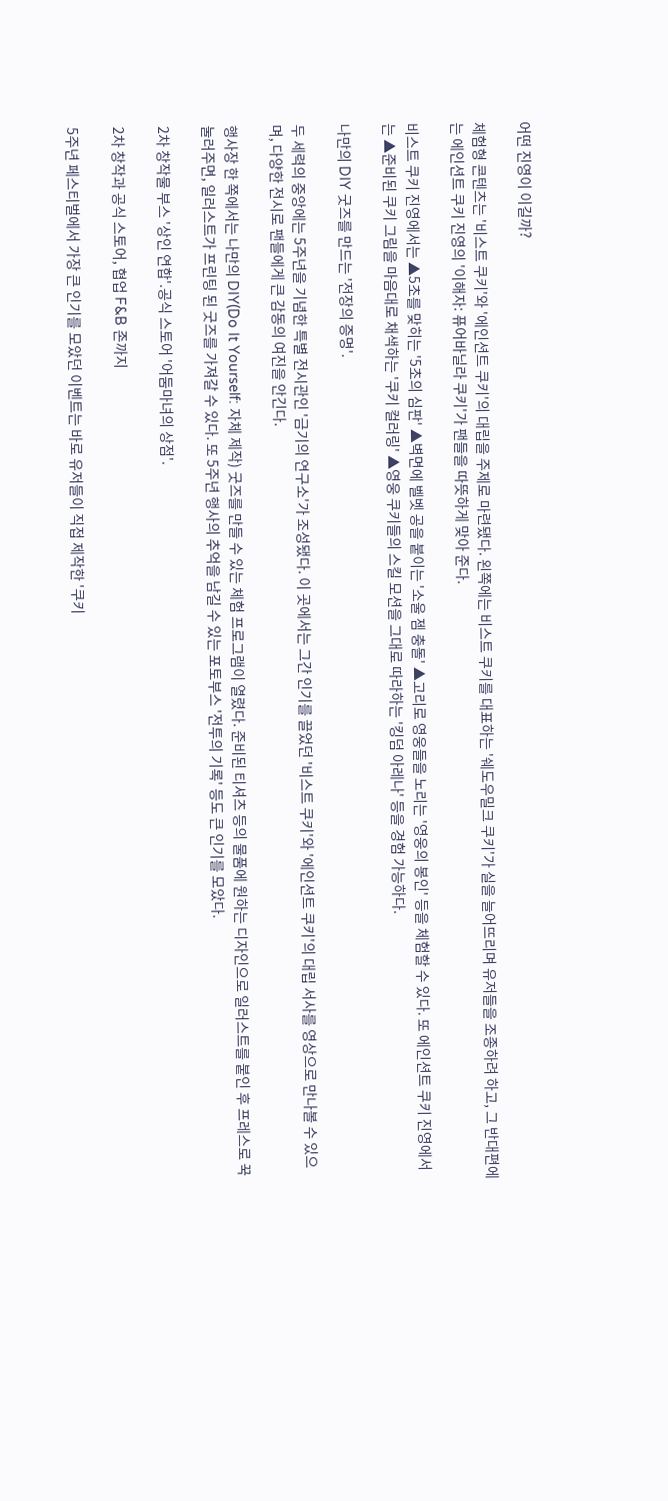어떤 진영이 이길까?

체험형 콘텐츠는 '비스트 쿠키'와 '에인션트 쿠키'의 대립을 주제로 마련됐다. 왼쪽에는 비스트 쿠키를 대표하는 '쉐도우밀크 쿠키'가 실을 늘어뜨리며 유저들을 조종하려 하고, 그 반대편에는 에인션트 쿠키 진영의 '이해자: 퓨어바닐라 쿠키'가 팬들을 따뜻하게 맞아 준다.

비스트 쿠키 진영에서는 ▲5초를 맞히는 '5초의 심판' ▲벽면에 벨벳 공을 붙이는 '소울 젬 충돌' ▲고리로 영웅들을 노리는 '영웅의 봉인' 등을 체험할 수 있다. 또 에인션트 쿠키 진영에서는 ▲준비된 쿠키 그림을 마음대로 채색하는 '쿠키 컬러링' ▲영웅 쿠키들의 스킬 모션을 그대로 따라하는 '킹덤 아레나' 등을 경험 가능하다.

나만의 DIY 굿즈를 만드는 '전장의 증명'.

두 세력의 중앙에는 5주년을 기념한 특별 전시관인 '금기의 연구소'가 조성됐다. 이 곳에서는 그간 인기를 끌었던 '비스트 쿠키'와 '에인션트 쿠키'의 대립 서사를 영상으로 만나볼 수 있으며, 다양한 전시로 팬들에게 큰 감동의 여진을 안긴다.

행사장 한 쪽에서는 나만의 DIY(Do It Yourself: 자체 제작) 굿즈를 만들 수 있는 체험 프로그램이 열렸다. 준비된 티셔츠 등의 물품에 원하는 디자인으로 일러스트를 붙인 후 프레스로 꾹 눌러주면, 일러스트가 프린팅 된 굿즈를 가져갈 수 있다. 또 5주년 행사의 추억을 남길 수 있는 포토부스 '전투의 기록' 등도 큰 인기를 모았다.

2차 창작물 부스 '상인 연합'.공식 스토어 '어둠마녀의 상점'.

2차 창작과 공식 스토어, 협업 F&B 존까지

5주년 페스티벌에서 가장 큰 인기를 모았던 이벤트는 바로 유저들이 직접 제작한 '쿠키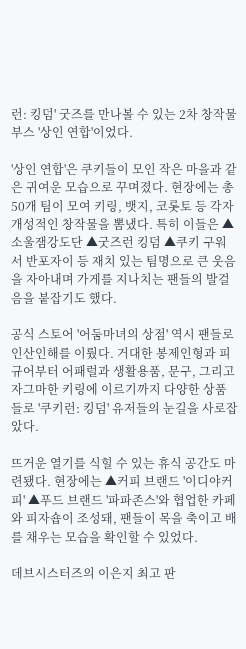런: 킹덤' 굿즈를 만나볼 수 있는 2차 창작물 부스 '상인 연합'이었다.

'상인 연합'은 쿠키들이 모인 작은 마을과 같은 귀여운 모습으로 꾸며졌다. 현장에는 총 50개 팀이 모여 키링, 뱃지, 코롯토 등 각자 개성적인 창작물을 뽐냈다. 특히 이들은 ▲소울잼강도단 ▲굿즈런 킹덤 ▲쿠키 구워서 반포자이 등 재치 있는 팀명으로 큰 웃음을 자아내며 가게를 지나치는 팬들의 발걸음을 붙잡기도 했다.

공식 스토어 '어둠마녀의 상점' 역시 팬들로 인산인해를 이뤘다. 거대한 봉제인형과 피규어부터 어패럴과 생활용품, 문구, 그리고 자그마한 키링에 이르기까지 다양한 상품들로 '쿠키런: 킹덤' 유저들의 눈길을 사로잡았다.

뜨거운 열기를 식힐 수 있는 휴식 공간도 마련됐다. 현장에는 ▲커피 브랜드 '이디야커피' ▲푸드 브랜드 '파파존스'와 협업한 카페와 피자숍이 조성돼, 팬들이 목을 축이고 배를 채우는 모습을 확인할 수 있었다.

데브시스터즈의 이은지 최고 판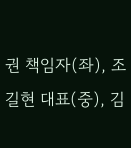권 책임자(좌), 조길현 대표(중), 김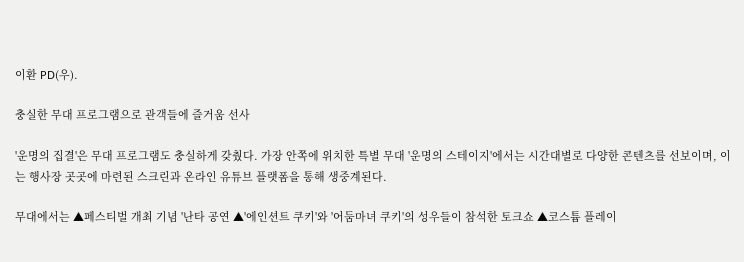이환 PD(우).

충실한 무대 프로그램으로 관객들에 즐거움 선사

'운명의 집결'은 무대 프로그램도 충실하게 갖췄다. 가장 안쪽에 위치한 특별 무대 '운명의 스테이지'에서는 시간대별로 다양한 콘텐츠를 선보이며, 이는 행사장 곳곳에 마련된 스크린과 온라인 유튜브 플랫폼을 통해 생중계된다.

무대에서는 ▲페스티벌 개최 기념 '난타 공연 ▲'에인션트 쿠키'와 '어둠마녀 쿠키'의 성우들이 참석한 토크쇼 ▲코스튬 플레이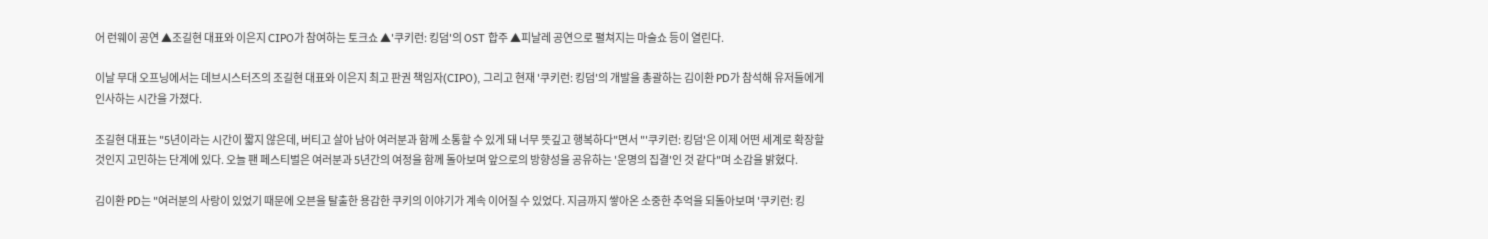어 런웨이 공연 ▲조길현 대표와 이은지 CIPO가 참여하는 토크쇼 ▲'쿠키런: 킹덤'의 OST 합주 ▲피날레 공연으로 펼쳐지는 마술쇼 등이 열린다.

이날 무대 오프닝에서는 데브시스터즈의 조길현 대표와 이은지 최고 판권 책임자(CIPO), 그리고 현재 '쿠키런: 킹덤'의 개발을 총괄하는 김이환 PD가 참석해 유저들에게 인사하는 시간을 가졌다.

조길현 대표는 "5년이라는 시간이 짧지 않은데, 버티고 살아 남아 여러분과 함께 소통할 수 있게 돼 너무 뜻깊고 행복하다"면서 "'쿠키런: 킹덤'은 이제 어떤 세계로 확장할 것인지 고민하는 단계에 있다. 오늘 팬 페스티벌은 여러분과 5년간의 여정을 함께 돌아보며 앞으로의 방향성을 공유하는 '운명의 집결'인 것 같다"며 소감을 밝혔다.

김이환 PD는 "여러분의 사랑이 있었기 때문에 오븐을 탈출한 용감한 쿠키의 이야기가 계속 이어질 수 있었다. 지금까지 쌓아온 소중한 추억을 되돌아보며 '쿠키런: 킹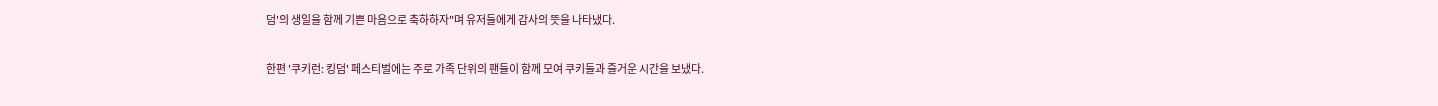덤'의 생일을 함께 기쁜 마음으로 축하하자"며 유저들에게 감사의 뜻을 나타냈다.

한편 '쿠키런: 킹덤' 페스티벌에는 주로 가족 단위의 팬들이 함께 모여 쿠키들과 즐거운 시간을 보냈다.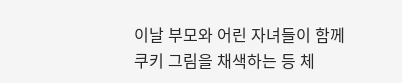이날 부모와 어린 자녀들이 함께 쿠키 그림을 채색하는 등 체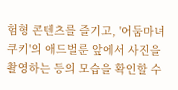험형 콘텐츠를 즐기고, '어둠마녀 쿠키'의 애드벌룬 앞에서 사진을 촬영하는 등의 모습을 확인할 수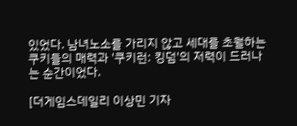있었다. 남녀노소를 가리지 않고 세대를 초월하는 쿠키들의 매력과 '쿠키런: 킹덤'의 저력이 드러나는 순간이었다.

[더게임스데일리 이상민 기자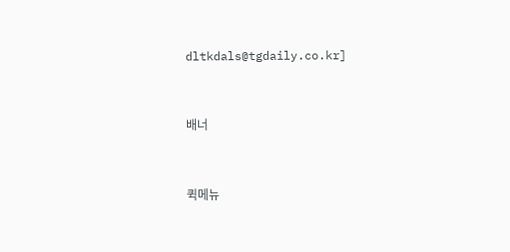dltkdals@tgdaily.co.kr]



배너



퀵메뉴